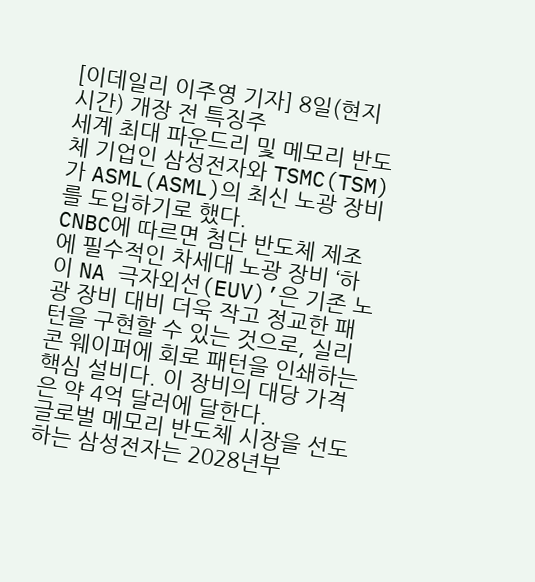[이데일리 이주영 기자] 8일(현지시간) 개장 전 특징주
세계 최대 파운드리 및 메모리 반도체 기업인 삼성전자와 TSMC(TSM)가 ASML(ASML)의 최신 노광 장비를 도입하기로 했다.
CNBC에 따르면 첨단 반도체 제조에 필수적인 차세대 노광 장비 ‘하이 NA 극자외선(EUV)’은 기존 노광 장비 대비 더욱 작고 정교한 패턴을 구현할 수 있는 것으로, 실리콘 웨이퍼에 회로 패턴을 인쇄하는 핵심 설비다. 이 장비의 대당 가격은 약 4억 달러에 달한다.
글로벌 메모리 반도체 시장을 선도하는 삼성전자는 2028년부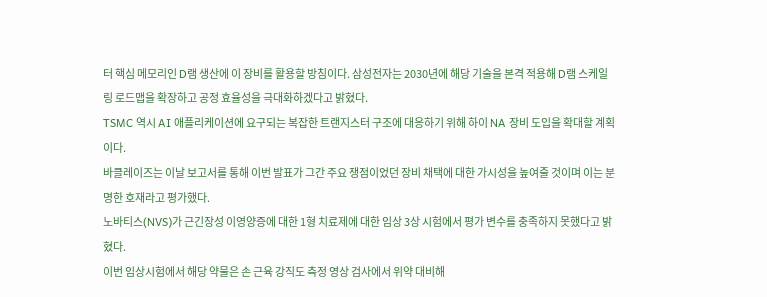터 핵심 메모리인 D램 생산에 이 장비를 활용할 방침이다. 삼성전자는 2030년에 해당 기술을 본격 적용해 D램 스케일링 로드맵을 확장하고 공정 효율성을 극대화하겠다고 밝혔다.
TSMC 역시 AI 애플리케이션에 요구되는 복잡한 트랜지스터 구조에 대응하기 위해 하이 NA 장비 도입을 확대할 계획이다.
바클레이즈는 이날 보고서를 통해 이번 발표가 그간 주요 쟁점이었던 장비 채택에 대한 가시성을 높여줄 것이며 이는 분명한 호재라고 평가했다.
노바티스(NVS)가 근긴장성 이영양증에 대한 1형 치료제에 대한 임상 3상 시험에서 평가 변수를 충족하지 못했다고 밝혔다.
이번 임상시험에서 해당 약물은 손 근육 강직도 측정 영상 검사에서 위약 대비해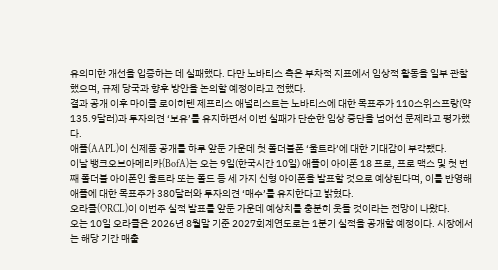유의미한 개선을 입증하는 데 실패했다. 다만 노바티스 측은 부차적 지표에서 임상적 활동을 일부 관찰했으며, 규제 당국과 향후 방안을 논의할 예정이라고 전했다.
결과 공개 이후 마이클 로이히텐 제프리스 애널리스트는 노바티스에 대한 목표주가 110스위스프랑(약 135.9달러)과 투자의견 ‘보유’를 유지하면서 이번 실패가 단순한 임상 중단을 넘어선 문제라고 평가했다.
애플(AAPL)이 신제품 공개를 하루 앞둔 가운데 첫 폴더블폰 ‘울트라’에 대한 기대감이 부각됐다.
이날 뱅크오브아메리카(BofA)는 오는 9일(한국시간 10일) 애플이 아이폰 18 프로, 프로 맥스 및 첫 번째 폴더블 아이폰인 울트라 또는 폴드 등 세 가지 신형 아이폰을 발표할 것으로 예상된다며, 이를 반영해 애플에 대한 목표주가 380달러와 투자의견 ‘매수’를 유지한다고 밝혔다.
오라클(ORCL)이 이번주 실적 발표를 앞둔 가운데 예상치를 충분히 웃돌 것이라는 전망이 나왔다.
오는 10일 오라클은 2026년 8월말 기준 2027회계연도로는 1분기 실적을 공개할 예정이다. 시장에서는 해당 기간 매출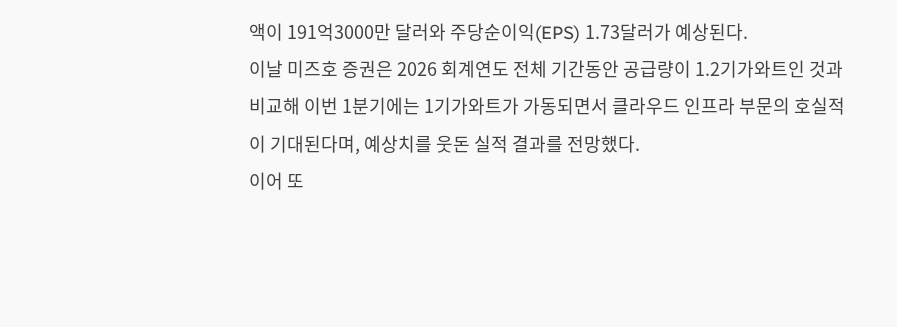액이 191억3000만 달러와 주당순이익(EPS) 1.73달러가 예상된다.
이날 미즈호 증권은 2026 회계연도 전체 기간동안 공급량이 1.2기가와트인 것과 비교해 이번 1분기에는 1기가와트가 가동되면서 클라우드 인프라 부문의 호실적이 기대된다며, 예상치를 웃돈 실적 결과를 전망했다.
이어 또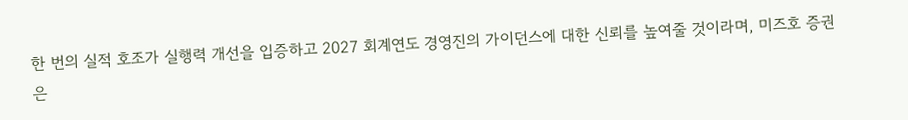한 번의 실적 호조가 실행력 개선을 입증하고 2027 회계연도 경영진의 가이던스에 대한 신뢰를 높여줄 것이라며, 미즈호 증권은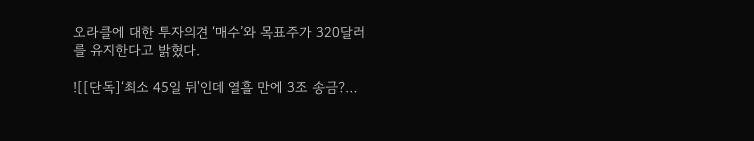오라클에 대한 투자의견 ‘매수’와 목표주가 320달러를 유지한다고 밝혔다.

![[단독]‘최소 45일 뒤'인데 열흘 만에 3조 송금?…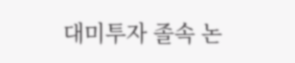대미투자 졸속 논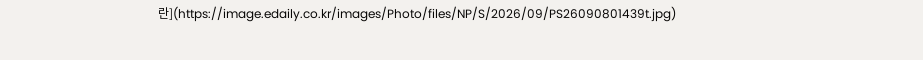란](https://image.edaily.co.kr/images/Photo/files/NP/S/2026/09/PS26090801439t.jpg)